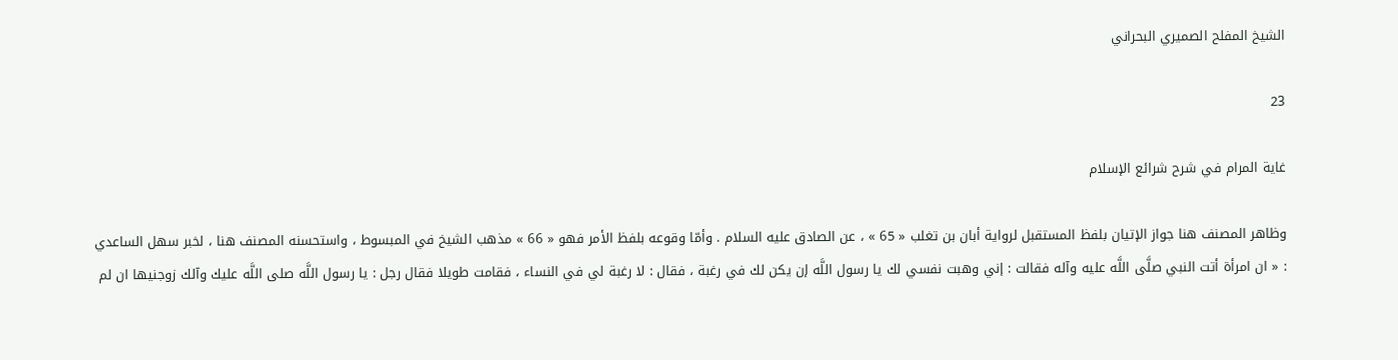الشيخ المفلح الصميري البحراني

23

غاية المرام في شرح شرائع الإسلام

وظاهر المصنف هنا جواز الإتيان بلفظ المستقبل لرواية أبان بن تغلب « 65 » ، عن الصادق عليه السلام . وأمّا وقوعه بلفظ الأمر فهو « 66 » مذهب الشيخ في المبسوط ، واستحسنه المصنف هنا ، لخبر سهل الساعدي : « ان امرأة أتت النبي صلَّى اللَّه عليه وآله فقالت : إني وهبت نفسي لك يا رسول اللَّه إن يكن لك في رغبة ، فقال : لا رغبة لي في النساء ، فقامت طويلا فقال رجل : يا رسول اللَّه صلى اللَّه عليك وآلك زوجنيها ان لم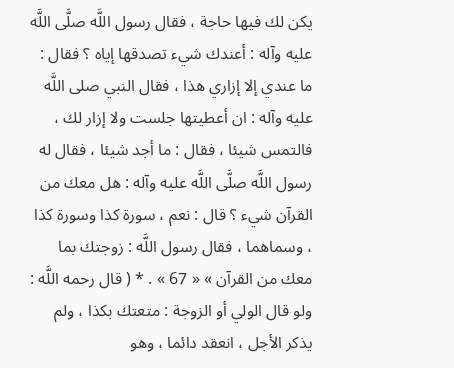يكن لك فيها حاجة ، فقال رسول اللَّه صلَّى اللَّه عليه وآله : أعندك شيء تصدقها إياه ؟ فقال : ما عندي إلا إزاري هذا ، فقال النبي صلى اللَّه عليه وآله : ان أعطيتها جلست ولا إزار لك ، فالتمس شيئا ، فقال : ما أجد شيئا ، فقال له رسول اللَّه صلَّى اللَّه عليه وآله : هل معك من القرآن شيء ؟ قال : نعم ، سورة كذا وسورة كذا ، وسماهما ، فقال رسول اللَّه : زوجتك بما معك من القرآن » « 67 » . * ( قال رحمه اللَّه : ولو قال الولي أو الزوجة : متعتك بكذا ، ولم يذكر الأجل ، انعقد دائما ، وهو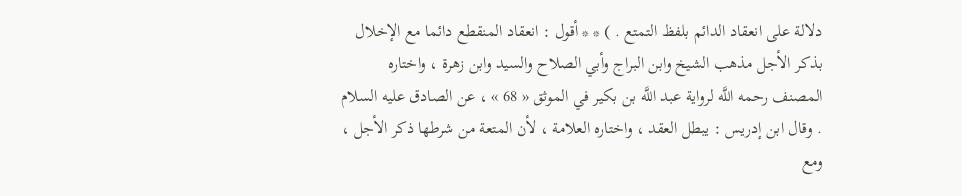دلالة على انعقاد الدائم بلفظ التمتع . ) * * أقول : انعقاد المنقطع دائما مع الإخلال بذكر الأجل مذهب الشيخ وابن البراج وأبي الصلاح والسيد وابن زهرة ، واختاره المصنف رحمه اللَّه لرواية عبد اللَّه بن بكير في الموثق « 68 » ، عن الصادق عليه السلام . وقال ابن إدريس : يبطل العقد ، واختاره العلامة ، لأن المتعة من شرطها ذكر الأجل ، ومع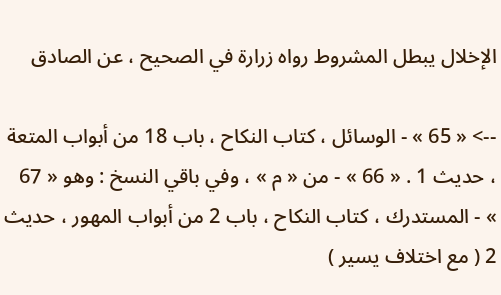الإخلال يبطل المشروط رواه زرارة في الصحيح ، عن الصادق

--> « 65 » - الوسائل ، كتاب النكاح ، باب 18 من أبواب المتعة ، حديث 1 . « 66 » - من « م » ، وفي باقي النسخ : وهو « 67 » - المستدرك ، كتاب النكاح ، باب 2 من أبواب المهور ، حديث 2 ( مع اختلاف يسير )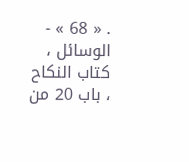. « 68 » - الوسائل ، كتاب النكاح ، باب 20 من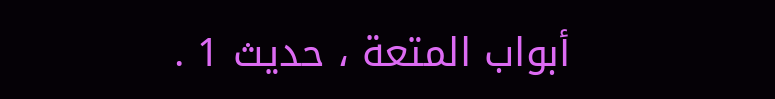أبواب المتعة ، حديث 1 .